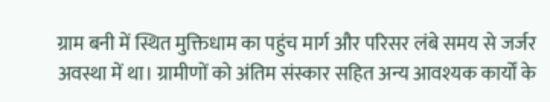ग्राम बनी में स्थित मुक्तिधाम का पहुंच मार्ग और परिसर लंबे समय से जर्जर अवस्था में था। ग्रामीणों को अंतिम संस्कार सहित अन्य आवश्यक कार्यों के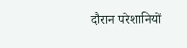दौरान परेशानियों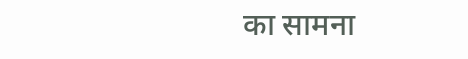का सामना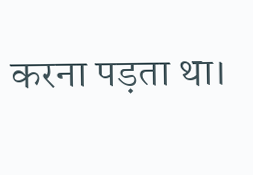करना पड़ता था।